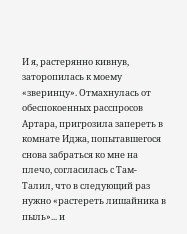И я, растерянно кивнув, заторопилась к моему «зверинцу». Отмахнулась от обеспокоенных расспросов Артара, пригрозила запереть в комнате Иджа, попытавшегося снова забраться ко мне на плечо, согласилась с Там-Талил, что в следующий раз нужно «растереть лишайника в пыль»... и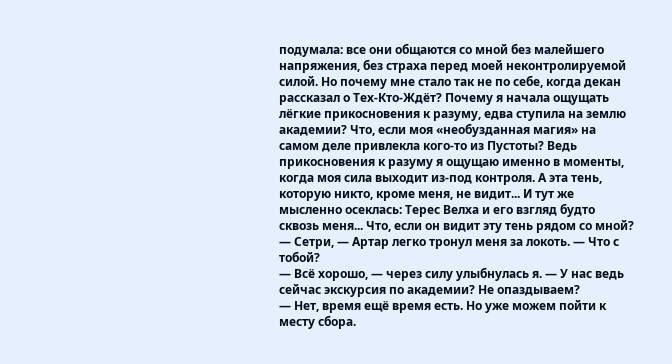подумала: все они общаются со мной без малейшего напряжения, без страха перед моей неконтролируемой силой. Но почему мне стало так не по себе, когда декан рассказал о Тех-Кто-Ждёт? Почему я начала ощущать лёгкие прикосновения к разуму, едва ступила на землю академии? Что, если моя «необузданная магия» на самом деле привлекла кого-то из Пустоты? Ведь прикосновения к разуму я ощущаю именно в моменты, когда моя сила выходит из-под контроля. А эта тень, которую никто, кроме меня, не видит... И тут же мысленно осеклась: Терес Велха и его взгляд будто сквозь меня... Что, если он видит эту тень рядом со мной?
— Сетри, — Артар легко тронул меня за локоть. — Что с тобой?
— Всё хорошо, — через силу улыбнулась я. — У нас ведь сейчас экскурсия по академии? Не опаздываем?
— Нет, время ещё время есть. Но уже можем пойти к месту сбора.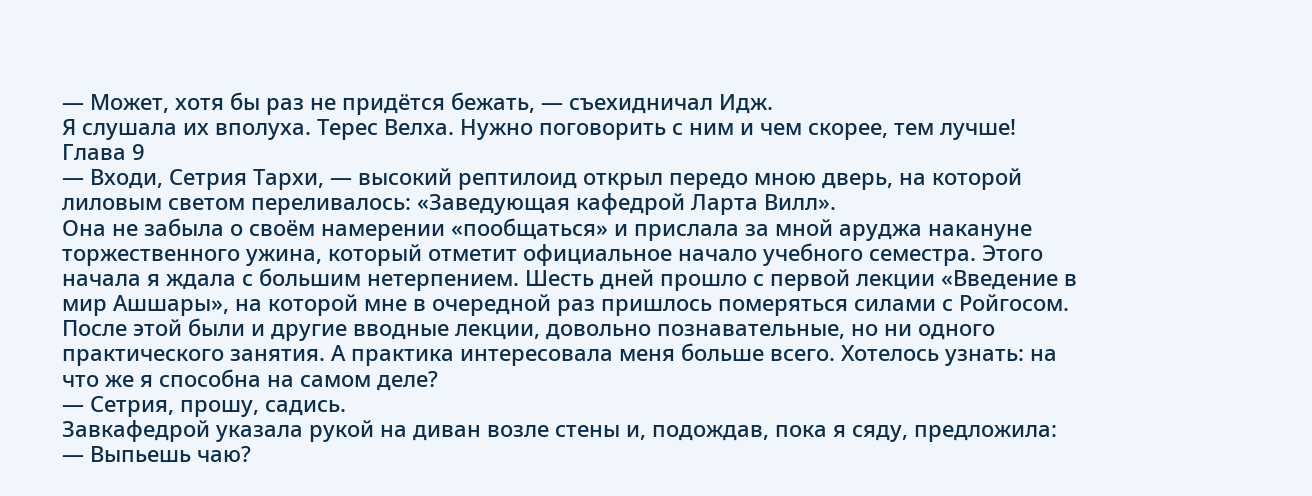— Может, хотя бы раз не придётся бежать, — съехидничал Идж.
Я слушала их вполуха. Терес Велха. Нужно поговорить с ним и чем скорее, тем лучше!
Глава 9
— Входи, Сетрия Тархи, — высокий рептилоид открыл передо мною дверь, на которой лиловым светом переливалось: «Заведующая кафедрой Ларта Вилл».
Она не забыла о своём намерении «пообщаться» и прислала за мной аруджа накануне торжественного ужина, который отметит официальное начало учебного семестра. Этого начала я ждала с большим нетерпением. Шесть дней прошло с первой лекции «Введение в мир Ашшары», на которой мне в очередной раз пришлось померяться силами с Ройгосом. После этой были и другие вводные лекции, довольно познавательные, но ни одного практического занятия. А практика интересовала меня больше всего. Хотелось узнать: на что же я способна на самом деле?
— Сетрия, прошу, садись.
Завкафедрой указала рукой на диван возле стены и, подождав, пока я сяду, предложила:
— Выпьешь чаю?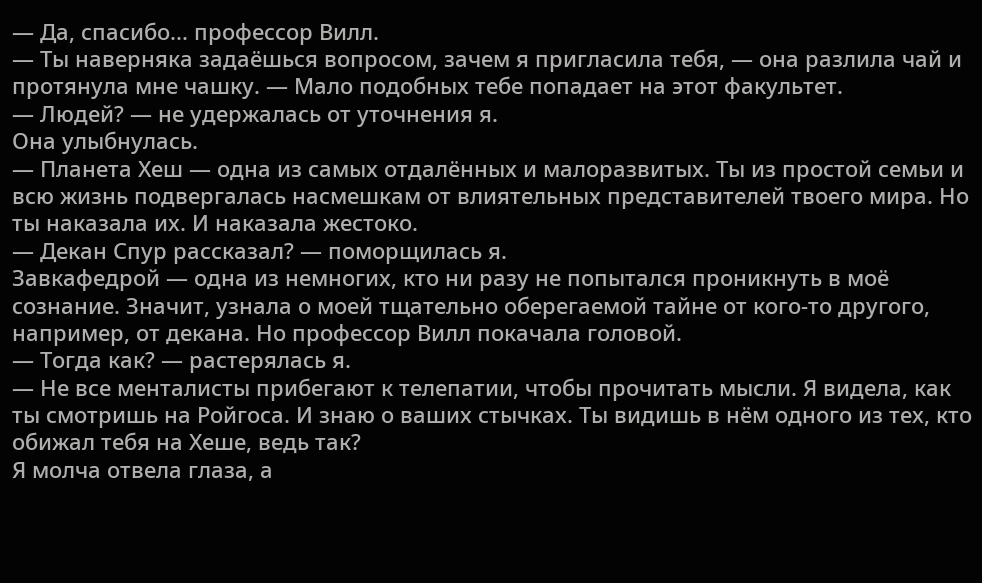— Да, спасибо... профессор Вилл.
— Ты наверняка задаёшься вопросом, зачем я пригласила тебя, — она разлила чай и протянула мне чашку. — Мало подобных тебе попадает на этот факультет.
— Людей? — не удержалась от уточнения я.
Она улыбнулась.
— Планета Хеш — одна из самых отдалённых и малоразвитых. Ты из простой семьи и всю жизнь подвергалась насмешкам от влиятельных представителей твоего мира. Но ты наказала их. И наказала жестоко.
— Декан Спур рассказал? — поморщилась я.
Завкафедрой — одна из немногих, кто ни разу не попытался проникнуть в моё сознание. Значит, узнала о моей тщательно оберегаемой тайне от кого-то другого, например, от декана. Но профессор Вилл покачала головой.
— Тогда как? — растерялась я.
— Не все менталисты прибегают к телепатии, чтобы прочитать мысли. Я видела, как ты смотришь на Ройгоса. И знаю о ваших стычках. Ты видишь в нём одного из тех, кто обижал тебя на Хеше, ведь так?
Я молча отвела глаза, а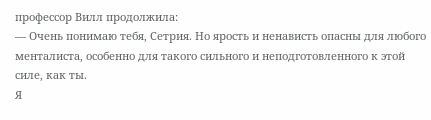профессор Вилл продолжила:
— Очень понимаю тебя, Сетрия. Но ярость и ненависть опасны для любого менталиста, особенно для такого сильного и неподготовленного к этой силе, как ты.
Я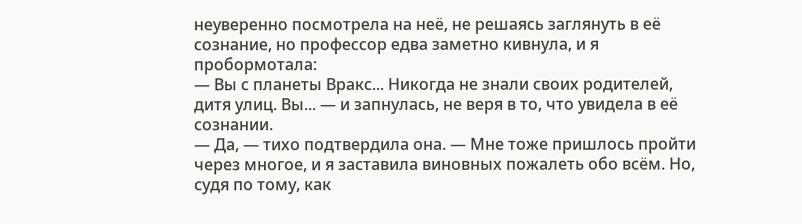неуверенно посмотрела на неё, не решаясь заглянуть в её сознание, но профессор едва заметно кивнула, и я пробормотала:
— Вы с планеты Вракс... Никогда не знали своих родителей, дитя улиц. Вы... — и запнулась, не веря в то, что увидела в её сознании.
— Да, — тихо подтвердила она. — Мне тоже пришлось пройти через многое, и я заставила виновных пожалеть обо всём. Но, судя по тому, как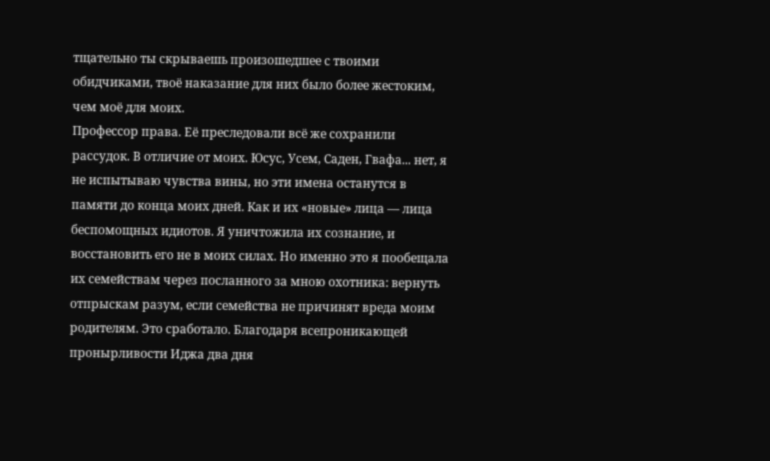тщательно ты скрываешь произошедшее с твоими обидчиками, твоё наказание для них было более жестоким, чем моё для моих.
Профессор права. Её преследовали всё же сохранили рассудок. В отличие от моих. Юсус, Усем, Саден, Гвафа... нет, я не испытываю чувства вины, но эти имена останутся в памяти до конца моих дней. Как и их «новые» лица — лица беспомощных идиотов. Я уничтожила их сознание, и восстановить его не в моих силах. Но именно это я пообещала их семействам через посланного за мною охотника: вернуть отпрыскам разум, если семейства не причинят вреда моим родителям. Это сработало. Благодаря всепроникающей пронырливости Иджа два дня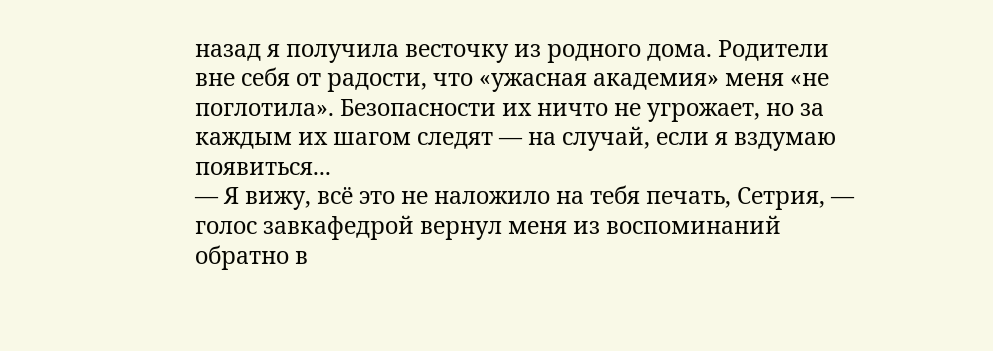назад я получила весточку из родного дома. Родители вне себя от радости, что «ужасная академия» меня «не поглотила». Безопасности их ничто не угрожает, но за каждым их шагом следят — на случай, если я вздумаю появиться...
— Я вижу, всё это не наложило на тебя печать, Сетрия, — голос завкафедрой вернул меня из воспоминаний обратно в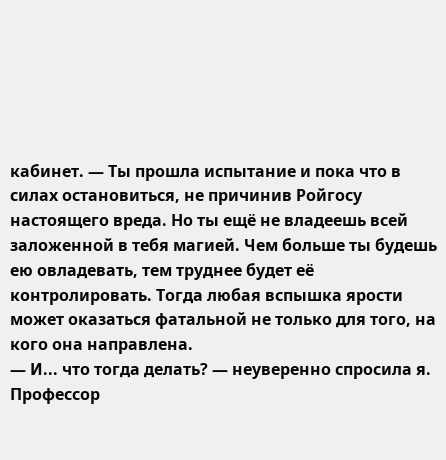кабинет. — Ты прошла испытание и пока что в силах остановиться, не причинив Ройгосу настоящего вреда. Но ты ещё не владеешь всей заложенной в тебя магией. Чем больше ты будешь ею овладевать, тем труднее будет её контролировать. Тогда любая вспышка ярости может оказаться фатальной не только для того, на кого она направлена.
— И... что тогда делать? — неуверенно спросила я.
Профессор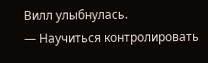Вилл улыбнулась.
— Научиться контролировать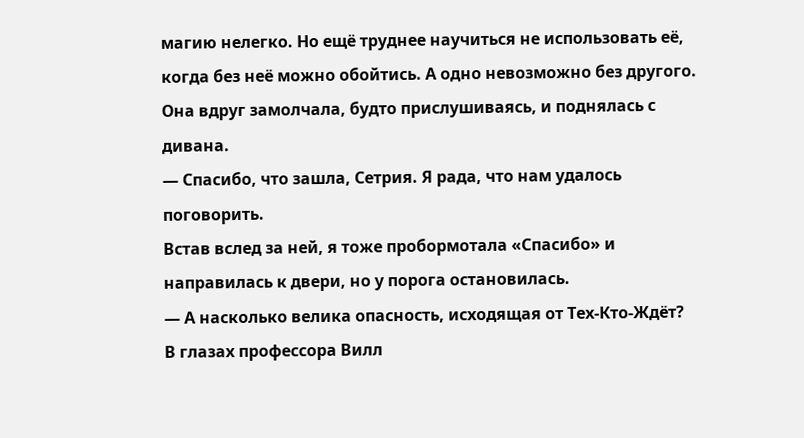магию нелегко. Но ещё труднее научиться не использовать её, когда без неё можно обойтись. А одно невозможно без другого.
Она вдруг замолчала, будто прислушиваясь, и поднялась с дивана.
— Спасибо, что зашла, Сетрия. Я рада, что нам удалось поговорить.
Встав вслед за ней, я тоже пробормотала «Спасибо» и направилась к двери, но у порога остановилась.
— А насколько велика опасность, исходящая от Тех-Кто-Ждёт?
В глазах профессора Вилл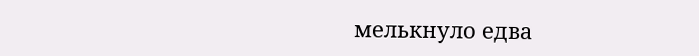мелькнуло едва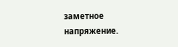заметное напряжение.